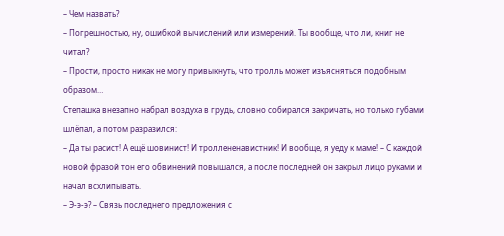– Чем назвать?
– Погрешностью, ну, ошибкой вычислений или измерений. Ты вообще, что ли, книг не читал?
– Прости, просто никак не могу привыкнуть, что тролль может изъясняться подобным образом…
Степашка внезапно набрал воздуха в грудь, словно собирался закричать, но только губами шлёпал, а потом разразился:
– Да ты расист! А ещё шовинист! И троллененавистник! И вообще, я уеду к маме! – С каждой новой фразой тон его обвинений повышался, а после последней он закрыл лицо руками и начал всхлипывать.
– Э-э-э? – Связь последнего предложения с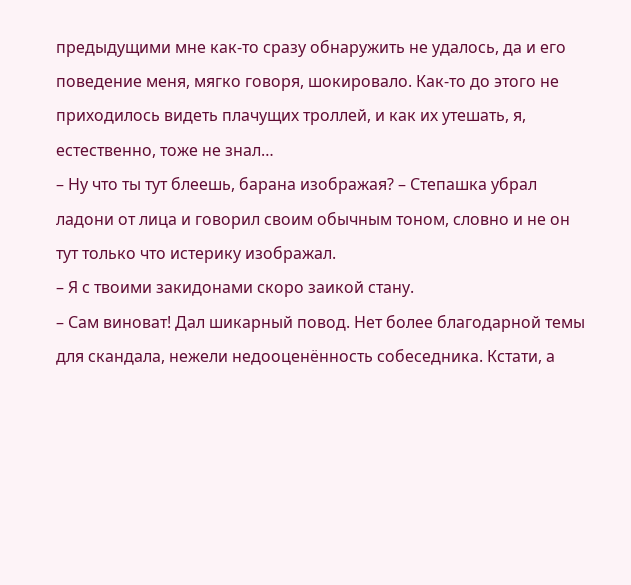предыдущими мне как-то сразу обнаружить не удалось, да и его поведение меня, мягко говоря, шокировало. Как-то до этого не приходилось видеть плачущих троллей, и как их утешать, я, естественно, тоже не знал…
– Ну что ты тут блеешь, барана изображая? – Степашка убрал ладони от лица и говорил своим обычным тоном, словно и не он тут только что истерику изображал.
– Я с твоими закидонами скоро заикой стану.
– Сам виноват! Дал шикарный повод. Нет более благодарной темы для скандала, нежели недооценённость собеседника. Кстати, а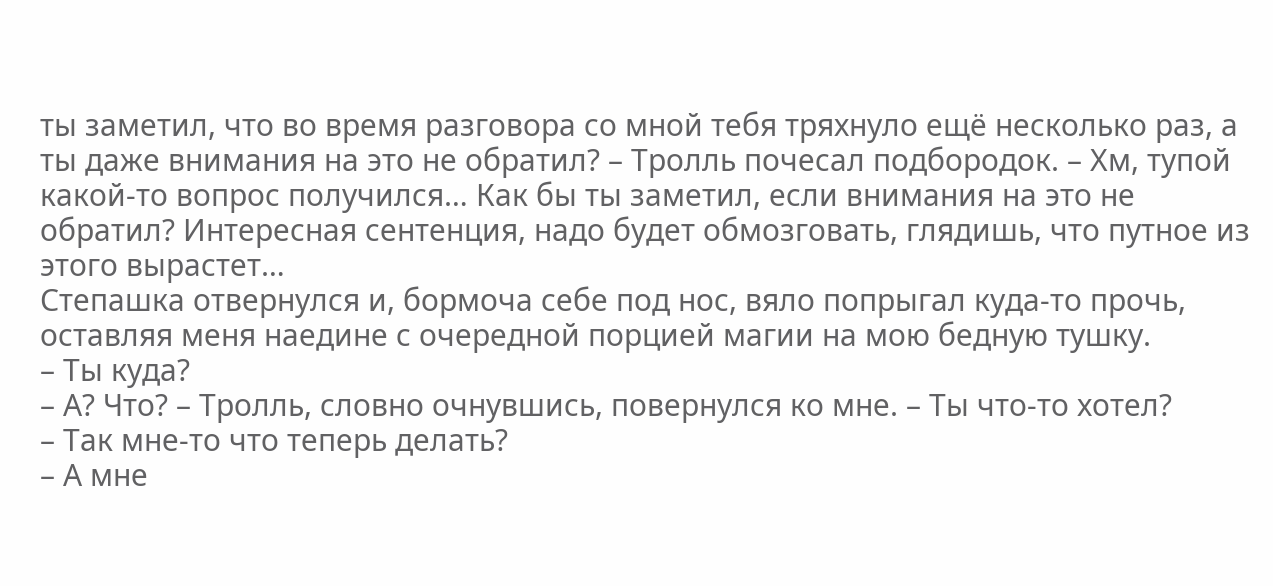ты заметил, что во время разговора со мной тебя тряхнуло ещё несколько раз, а ты даже внимания на это не обратил? – Тролль почесал подбородок. – Хм, тупой какой-то вопрос получился… Как бы ты заметил, если внимания на это не обратил? Интересная сентенция, надо будет обмозговать, глядишь, что путное из этого вырастет…
Степашка отвернулся и, бормоча себе под нос, вяло попрыгал куда-то прочь, оставляя меня наедине с очередной порцией магии на мою бедную тушку.
– Ты куда?
– А? Что? – Тролль, словно очнувшись, повернулся ко мне. – Ты что-то хотел?
– Так мне-то что теперь делать?
– А мне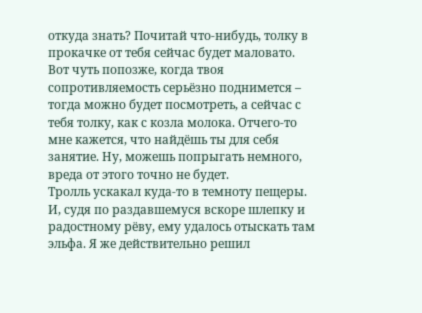откуда знать? Почитай что-нибудь, толку в прокачке от тебя сейчас будет маловато. Вот чуть попозже, когда твоя сопротивляемость серьёзно поднимется – тогда можно будет посмотреть, а сейчас с тебя толку, как с козла молока. Отчего-то мне кажется, что найдёшь ты для себя занятие. Ну, можешь попрыгать немного, вреда от этого точно не будет.
Тролль ускакал куда-то в темноту пещеры. И, судя по раздавшемуся вскоре шлепку и радостному рёву, ему удалось отыскать там эльфа. Я же действительно решил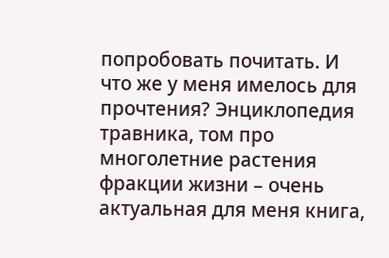попробовать почитать. И что же у меня имелось для прочтения? Энциклопедия травника, том про многолетние растения фракции жизни – очень актуальная для меня книга,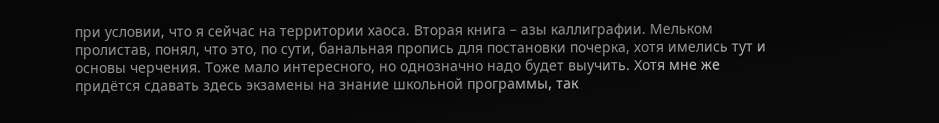при условии, что я сейчас на территории хаоса. Вторая книга – азы каллиграфии. Мельком пролистав, понял, что это, по сути, банальная пропись для постановки почерка, хотя имелись тут и основы черчения. Тоже мало интересного, но однозначно надо будет выучить. Хотя мне же придётся сдавать здесь экзамены на знание школьной программы, так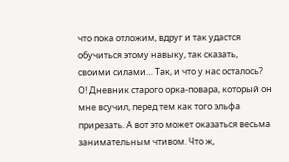что пока отложим, вдруг и так удастся обучиться этому навыку, так сказать, своими силами… Так, и что у нас осталось? О! Дневник старого орка-повара, который он мне всучил, перед тем как того эльфа прирезать. А вот это может оказаться весьма занимательным чтивом. Что ж,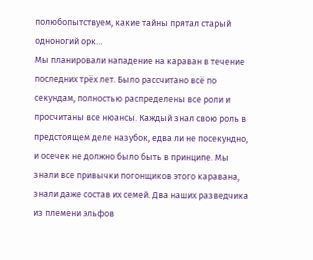полюбопытствуем, какие тайны прятал старый одноногий орк…
Мы планировали нападение на караван в течение последних трёх лет. Было рассчитано всё по секундам, полностью распределены все роли и просчитаны все нюансы. Каждый знал свою роль в предстоящем деле назубок, едва ли не посекундно, и осечек не должно было быть в принципе. Мы знали все привычки погонщиков этого каравана, знали даже состав их семей. Два наших разведчика из племени эльфов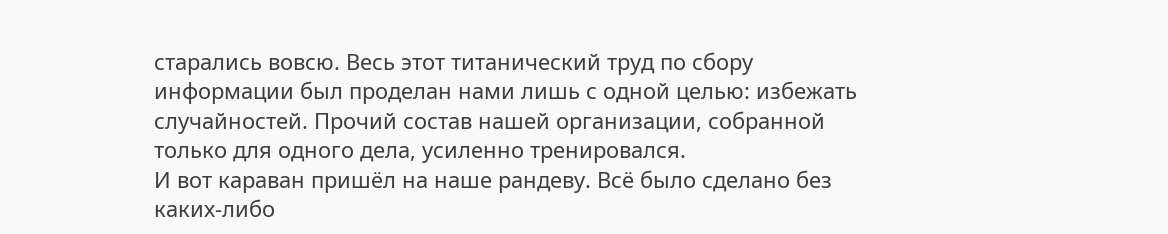старались вовсю. Весь этот титанический труд по сбору информации был проделан нами лишь с одной целью: избежать случайностей. Прочий состав нашей организации, собранной только для одного дела, усиленно тренировался.
И вот караван пришёл на наше рандеву. Всё было сделано без каких-либо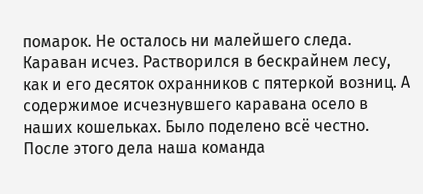помарок. Не осталось ни малейшего следа. Караван исчез. Растворился в бескрайнем лесу, как и его десяток охранников с пятеркой возниц. А содержимое исчезнувшего каравана осело в наших кошельках. Было поделено всё честно. После этого дела наша команда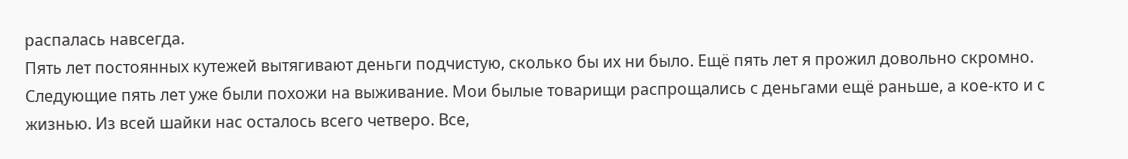распалась навсегда.
Пять лет постоянных кутежей вытягивают деньги подчистую, сколько бы их ни было. Ещё пять лет я прожил довольно скромно. Следующие пять лет уже были похожи на выживание. Мои былые товарищи распрощались с деньгами ещё раньше, а кое-кто и с жизнью. Из всей шайки нас осталось всего четверо. Все,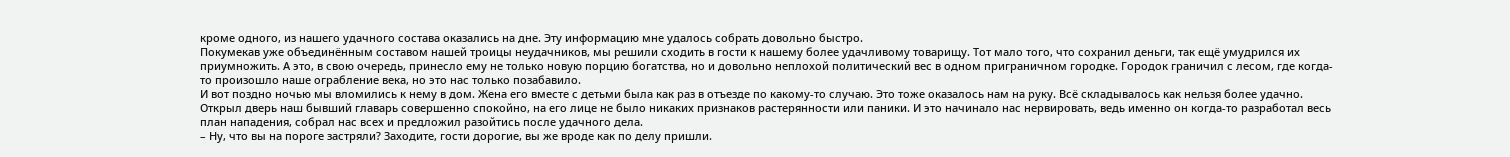кроме одного, из нашего удачного состава оказались на дне. Эту информацию мне удалось собрать довольно быстро.
Покумекав уже объединённым составом нашей троицы неудачников, мы решили сходить в гости к нашему более удачливому товарищу. Тот мало того, что сохранил деньги, так ещё умудрился их приумножить. А это, в свою очередь, принесло ему не только новую порцию богатства, но и довольно неплохой политический вес в одном приграничном городке. Городок граничил с лесом, где когда-то произошло наше ограбление века, но это нас только позабавило.
И вот поздно ночью мы вломились к нему в дом. Жена его вместе с детьми была как раз в отъезде по какому-то случаю. Это тоже оказалось нам на руку. Всё складывалось как нельзя более удачно.
Открыл дверь наш бывший главарь совершенно спокойно, на его лице не было никаких признаков растерянности или паники. И это начинало нас нервировать, ведь именно он когда-то разработал весь план нападения, собрал нас всех и предложил разойтись после удачного дела.
– Ну, что вы на пороге застряли? Заходите, гости дорогие, вы же вроде как по делу пришли.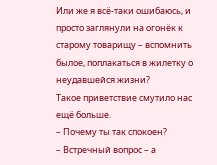Или же я всё-таки ошибаюсь, и просто заглянули на огонёк к старому товарищу – вспомнить былое, поплакаться в жилетку о неудавшейся жизни?
Такое приветствие смутило нас ещё больше.
– Почему ты так спокоен?
– Встречный вопрос – а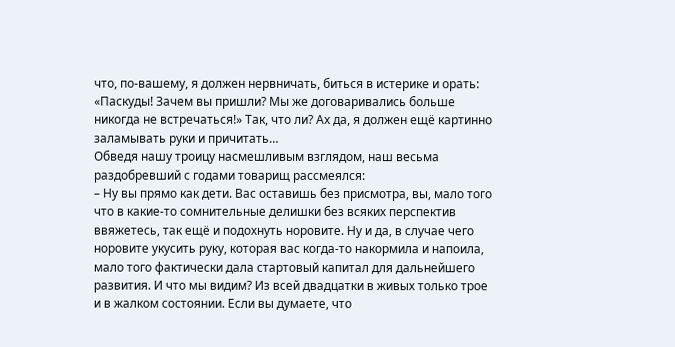что, по-вашему, я должен нервничать, биться в истерике и орать: «Паскуды! Зачем вы пришли? Мы же договаривались больше никогда не встречаться!» Так, что ли? Ах да, я должен ещё картинно заламывать руки и причитать…
Обведя нашу троицу насмешливым взглядом, наш весьма раздобревший с годами товарищ рассмеялся:
– Ну вы прямо как дети. Вас оставишь без присмотра, вы, мало того что в какие-то сомнительные делишки без всяких перспектив ввяжетесь, так ещё и подохнуть норовите. Ну и да, в случае чего норовите укусить руку, которая вас когда-то накормила и напоила, мало того фактически дала стартовый капитал для дальнейшего развития. И что мы видим? Из всей двадцатки в живых только трое и в жалком состоянии. Если вы думаете, что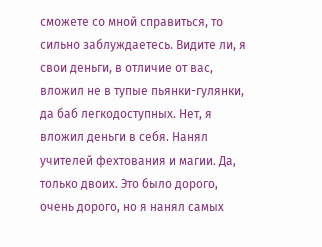сможете со мной справиться, то сильно заблуждаетесь. Видите ли, я свои деньги, в отличие от вас, вложил не в тупые пьянки-гулянки, да баб легкодоступных. Нет, я вложил деньги в себя. Нанял учителей фехтования и магии. Да, только двоих. Это было дорого, очень дорого, но я нанял самых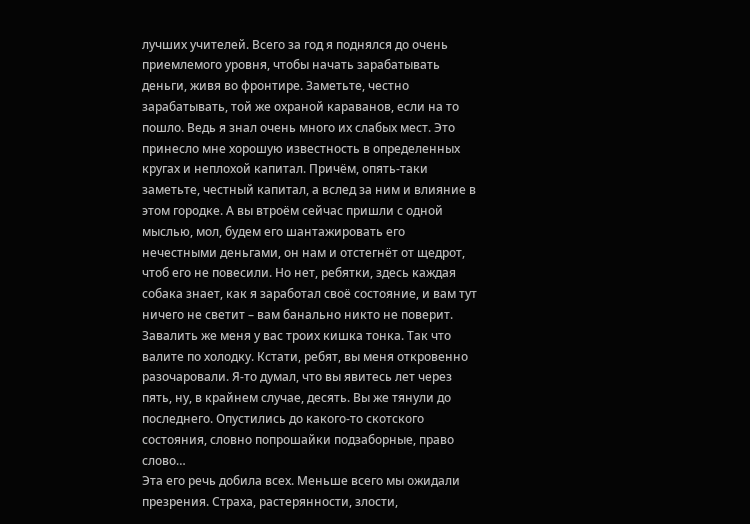лучших учителей. Всего за год я поднялся до очень приемлемого уровня, чтобы начать зарабатывать деньги, живя во фронтире. Заметьте, честно зарабатывать, той же охраной караванов, если на то пошло. Ведь я знал очень много их слабых мест. Это принесло мне хорошую известность в определенных кругах и неплохой капитал. Причём, опять-таки заметьте, честный капитал, а вслед за ним и влияние в этом городке. А вы втроём сейчас пришли с одной мыслью, мол, будем его шантажировать его нечестными деньгами, он нам и отстегнёт от щедрот, чтоб его не повесили. Но нет, ребятки, здесь каждая собака знает, как я заработал своё состояние, и вам тут ничего не светит – вам банально никто не поверит. Завалить же меня у вас троих кишка тонка. Так что валите по холодку. Кстати, ребят, вы меня откровенно разочаровали. Я-то думал, что вы явитесь лет через пять, ну, в крайнем случае, десять. Вы же тянули до последнего. Опустились до какого-то скотского состояния, словно попрошайки подзаборные, право слово…
Эта его речь добила всех. Меньше всего мы ожидали презрения. Страха, растерянности, злости,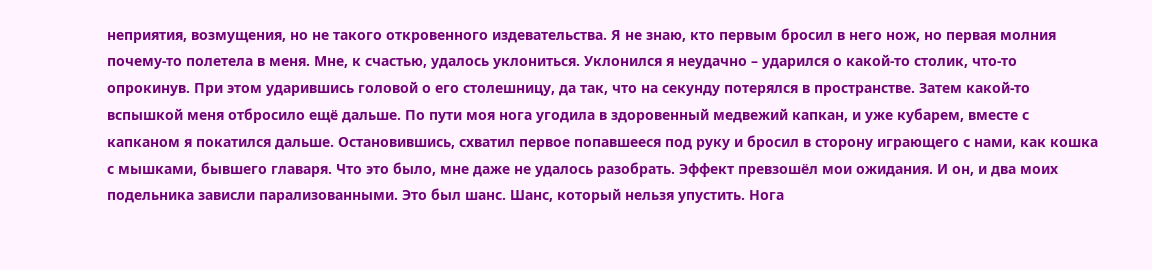неприятия, возмущения, но не такого откровенного издевательства. Я не знаю, кто первым бросил в него нож, но первая молния почему-то полетела в меня. Мне, к счастью, удалось уклониться. Уклонился я неудачно – ударился о какой-то столик, что-то опрокинув. При этом ударившись головой о его столешницу, да так, что на секунду потерялся в пространстве. Затем какой-то вспышкой меня отбросило ещё дальше. По пути моя нога угодила в здоровенный медвежий капкан, и уже кубарем, вместе с капканом я покатился дальше. Остановившись, схватил первое попавшееся под руку и бросил в сторону играющего с нами, как кошка с мышками, бывшего главаря. Что это было, мне даже не удалось разобрать. Эффект превзошёл мои ожидания. И он, и два моих подельника зависли парализованными. Это был шанс. Шанс, который нельзя упустить. Нога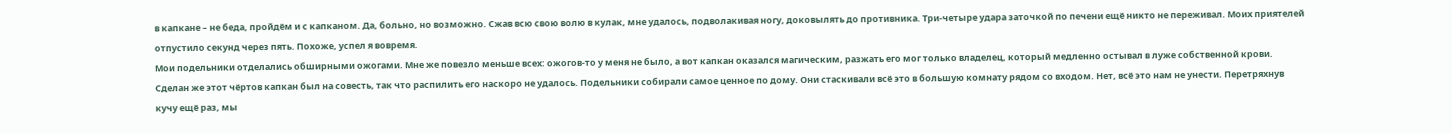в капкане – не беда, пройдём и с капканом. Да, больно, но возможно. Сжав всю свою волю в кулак, мне удалось, подволакивая ногу, доковылять до противника. Три-четыре удара заточкой по печени ещё никто не переживал. Моих приятелей отпустило секунд через пять. Похоже, успел я вовремя.
Мои подельники отделались обширными ожогами. Мне же повезло меньше всех: ожогов-то у меня не было, а вот капкан оказался магическим, разжать его мог только владелец, который медленно остывал в луже собственной крови. Сделан же этот чёртов капкан был на совесть, так что распилить его наскоро не удалось. Подельники собирали самое ценное по дому. Они стаскивали всё это в большую комнату рядом со входом. Нет, всё это нам не унести. Перетряхнув кучу ещё раз, мы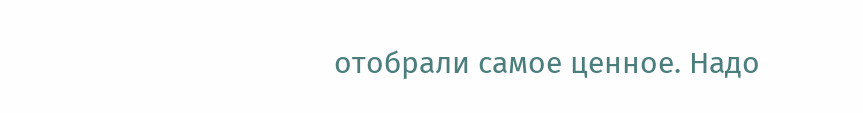отобрали самое ценное. Надо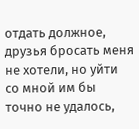отдать должное, друзья бросать меня не хотели, но уйти со мной им бы точно не удалось,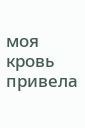моя кровь привела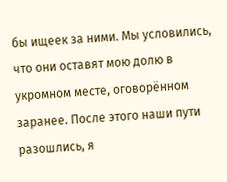бы ищеек за ними. Мы условились, что они оставят мою долю в укромном месте, оговорённом заранее. После этого наши пути разошлись, я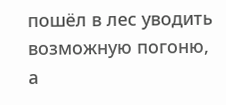пошёл в лес уводить возможную погоню, а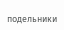подельники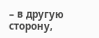– в другую сторону,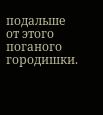подальше от этого поганого городишки.